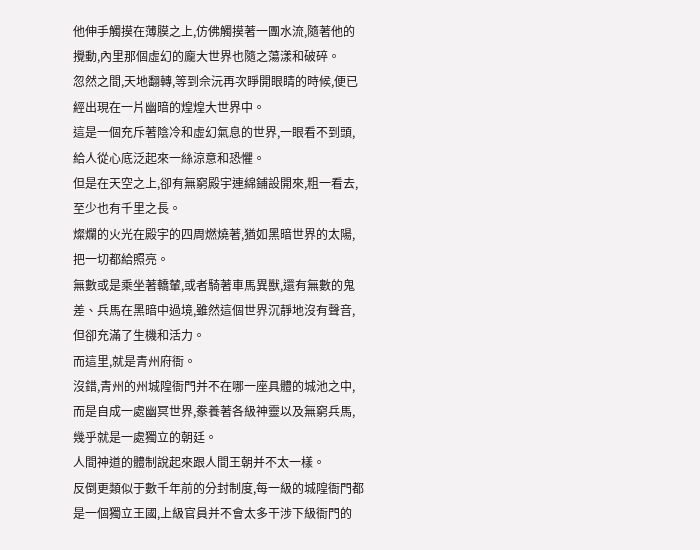他伸手觸摸在薄膜之上,仿佛觸摸著一團水流,隨著他的攪動,內里那個虛幻的龐大世界也隨之蕩漾和破碎。
忽然之間,天地翻轉,等到佘沅再次睜開眼睛的時候,便已經出現在一片幽暗的煌煌大世界中。
這是一個充斥著陰冷和虛幻氣息的世界,一眼看不到頭,給人從心底泛起來一絲涼意和恐懼。
但是在天空之上,卻有無窮殿宇連綿鋪設開來,粗一看去,至少也有千里之長。
燦爛的火光在殿宇的四周燃燒著,猶如黑暗世界的太陽,把一切都給照亮。
無數或是乘坐著轎輦,或者騎著車馬異獸,還有無數的鬼差、兵馬在黑暗中過境,雖然這個世界沉靜地沒有聲音,但卻充滿了生機和活力。
而這里,就是青州府衙。
沒錯,青州的州城隍衙門并不在哪一座具體的城池之中,而是自成一處幽冥世界,豢養著各級神靈以及無窮兵馬,幾乎就是一處獨立的朝廷。
人間神道的體制說起來跟人間王朝并不太一樣。
反倒更類似于數千年前的分封制度,每一級的城隍衙門都是一個獨立王國,上級官員并不會太多干涉下級衙門的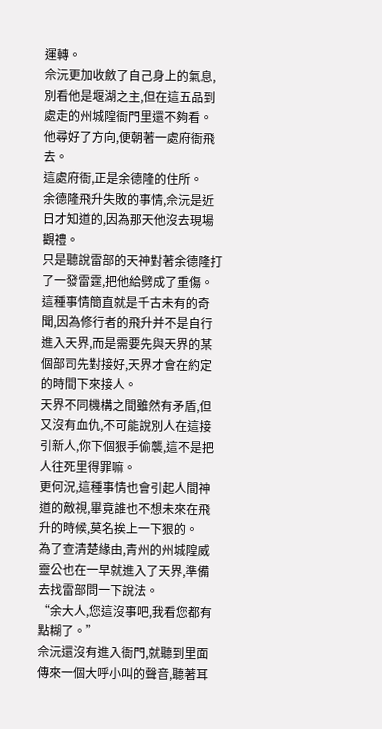運轉。
佘沅更加收斂了自己身上的氣息,別看他是堰湖之主,但在這五品到處走的州城隍衙門里還不夠看。
他尋好了方向,便朝著一處府衙飛去。
這處府衙,正是余德隆的住所。
余德隆飛升失敗的事情,佘沅是近日才知道的,因為那天他沒去現場觀禮。
只是聽說雷部的天神對著余德隆打了一發雷霆,把他給劈成了重傷。
這種事情簡直就是千古未有的奇聞,因為修行者的飛升并不是自行進入天界,而是需要先與天界的某個部司先對接好,天界才會在約定的時間下來接人。
天界不同機構之間雖然有矛盾,但又沒有血仇,不可能說別人在這接引新人,你下個狠手偷襲,這不是把人往死里得罪嘛。
更何況,這種事情也會引起人間神道的敵視,畢竟誰也不想未來在飛升的時候,莫名挨上一下狠的。
為了查清楚緣由,青州的州城隍威靈公也在一早就進入了天界,準備去找雷部問一下說法。
“余大人,您這沒事吧,我看您都有點糊了。”
佘沅還沒有進入衙門,就聽到里面傳來一個大呼小叫的聲音,聽著耳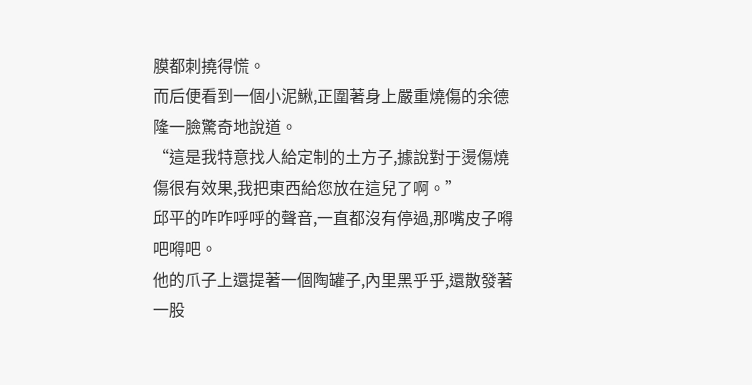膜都刺撓得慌。
而后便看到一個小泥鰍,正圍著身上嚴重燒傷的余德隆一臉驚奇地說道。
“這是我特意找人給定制的土方子,據說對于燙傷燒傷很有效果,我把東西給您放在這兒了啊。”
邱平的咋咋呼呼的聲音,一直都沒有停過,那嘴皮子嘚吧嘚吧。
他的爪子上還提著一個陶罐子,內里黑乎乎,還散發著一股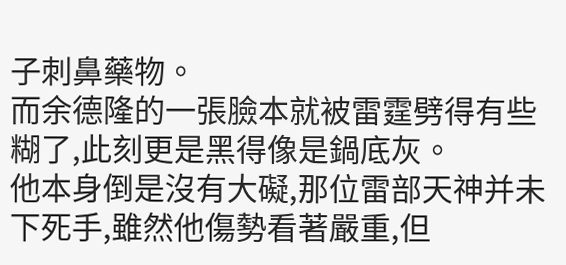子刺鼻藥物。
而余德隆的一張臉本就被雷霆劈得有些糊了,此刻更是黑得像是鍋底灰。
他本身倒是沒有大礙,那位雷部天神并未下死手,雖然他傷勢看著嚴重,但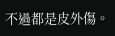不過都是皮外傷。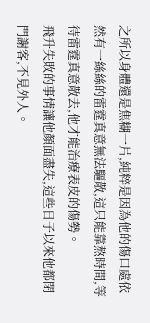之所以身體還是焦糊一片,純粹是因為他的傷口處依然有一絲絲的雷霆真意無法驅散,這只能靠熬時間,等待雷霆真意散去,他才能治療表皮的傷勢。
飛升失敗的事情讓他顏面盡失,這些日子以來他都閉門謝客,不見外人。